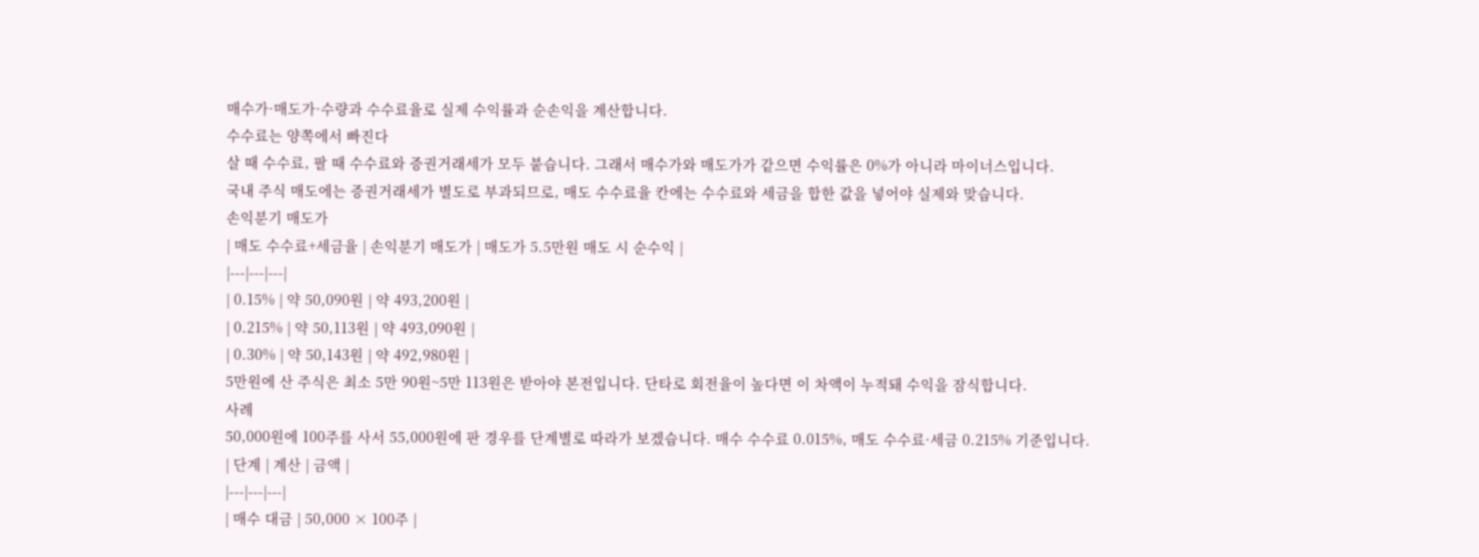매수가·매도가·수량과 수수료율로 실제 수익률과 순손익을 계산합니다.
수수료는 양쪽에서 빠진다
살 때 수수료, 팔 때 수수료와 증권거래세가 모두 붙습니다. 그래서 매수가와 매도가가 같으면 수익률은 0%가 아니라 마이너스입니다.
국내 주식 매도에는 증권거래세가 별도로 부과되므로, 매도 수수료율 칸에는 수수료와 세금을 합한 값을 넣어야 실제와 맞습니다.
손익분기 매도가
| 매도 수수료+세금율 | 손익분기 매도가 | 매도가 5.5만원 매도 시 순수익 |
|---|---|---|
| 0.15% | 약 50,090원 | 약 493,200원 |
| 0.215% | 약 50,113원 | 약 493,090원 |
| 0.30% | 약 50,143원 | 약 492,980원 |
5만원에 산 주식은 최소 5만 90원~5만 113원은 받아야 본전입니다. 단타로 회전율이 높다면 이 차액이 누적돼 수익을 잠식합니다.
사례
50,000원에 100주를 사서 55,000원에 판 경우를 단계별로 따라가 보겠습니다. 매수 수수료 0.015%, 매도 수수료·세금 0.215% 기준입니다.
| 단계 | 계산 | 금액 |
|---|---|---|
| 매수 대금 | 50,000 × 100주 |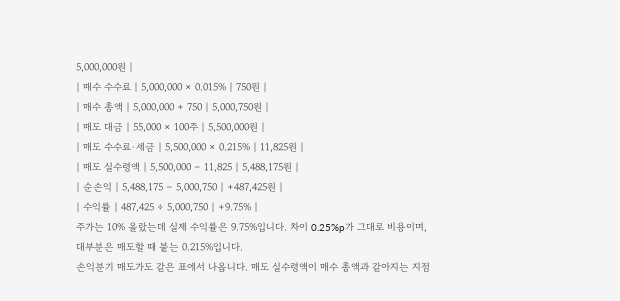5,000,000원 |
| 매수 수수료 | 5,000,000 × 0.015% | 750원 |
| 매수 총액 | 5,000,000 + 750 | 5,000,750원 |
| 매도 대금 | 55,000 × 100주 | 5,500,000원 |
| 매도 수수료·세금 | 5,500,000 × 0.215% | 11,825원 |
| 매도 실수령액 | 5,500,000 − 11,825 | 5,488,175원 |
| 순손익 | 5,488,175 − 5,000,750 | +487,425원 |
| 수익률 | 487,425 ÷ 5,000,750 | +9.75% |
주가는 10% 올랐는데 실제 수익률은 9.75%입니다. 차이 0.25%p가 그대로 비용이며, 대부분은 매도할 때 붙는 0.215%입니다.
손익분기 매도가도 같은 표에서 나옵니다. 매도 실수령액이 매수 총액과 같아지는 지점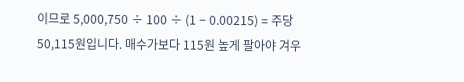이므로 5,000,750 ÷ 100 ÷ (1 − 0.00215) = 주당 50,115원입니다. 매수가보다 115원 높게 팔아야 겨우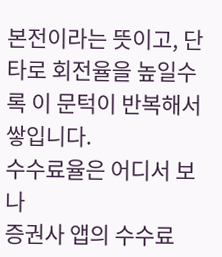본전이라는 뜻이고, 단타로 회전율을 높일수록 이 문턱이 반복해서 쌓입니다.
수수료율은 어디서 보나
증권사 앱의 수수료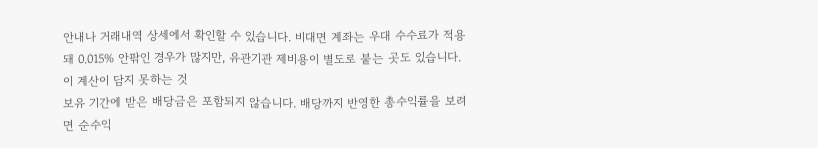안내나 거래내역 상세에서 확인할 수 있습니다. 비대면 계좌는 우대 수수료가 적용돼 0.015% 안팎인 경우가 많지만, 유관기관 제비용이 별도로 붙는 곳도 있습니다.
이 계산이 담지 못하는 것
보유 기간에 받은 배당금은 포함되지 않습니다. 배당까지 반영한 총수익률을 보려면 순수익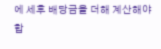에 세후 배당금을 더해 계산해야 합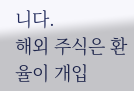니다.
해외 주식은 환율이 개입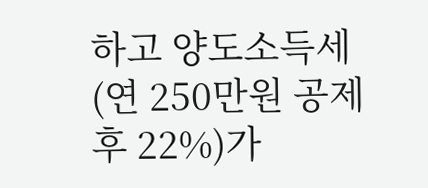하고 양도소득세(연 250만원 공제 후 22%)가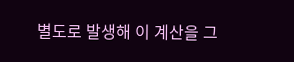별도로 발생해 이 계산을 그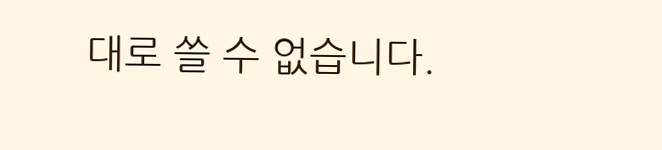대로 쓸 수 없습니다.